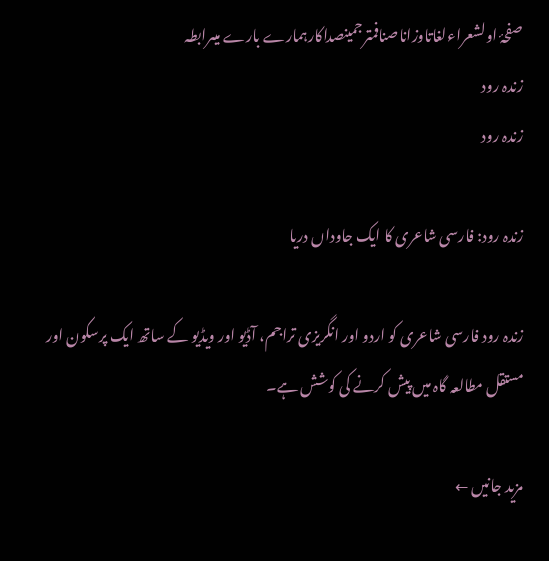صفحۂ اولشعراءلغاتاوزاناصنافمترجمینصداکارہمارے بارے میںرابطہ
زندہ رود
زندہ رود

زندہ رود: فارسی شاعری کا ایک جاوداں دریا

زندہ رود فارسی شاعری کو اردو اور انگریزی تراجم، آڈیو اور ویڈیو کے ساتھ ایک پرسکون اور مستقل مطالعہ گاہ میں پیش کرنے کی کوشش ہے۔

مزید جانیں ←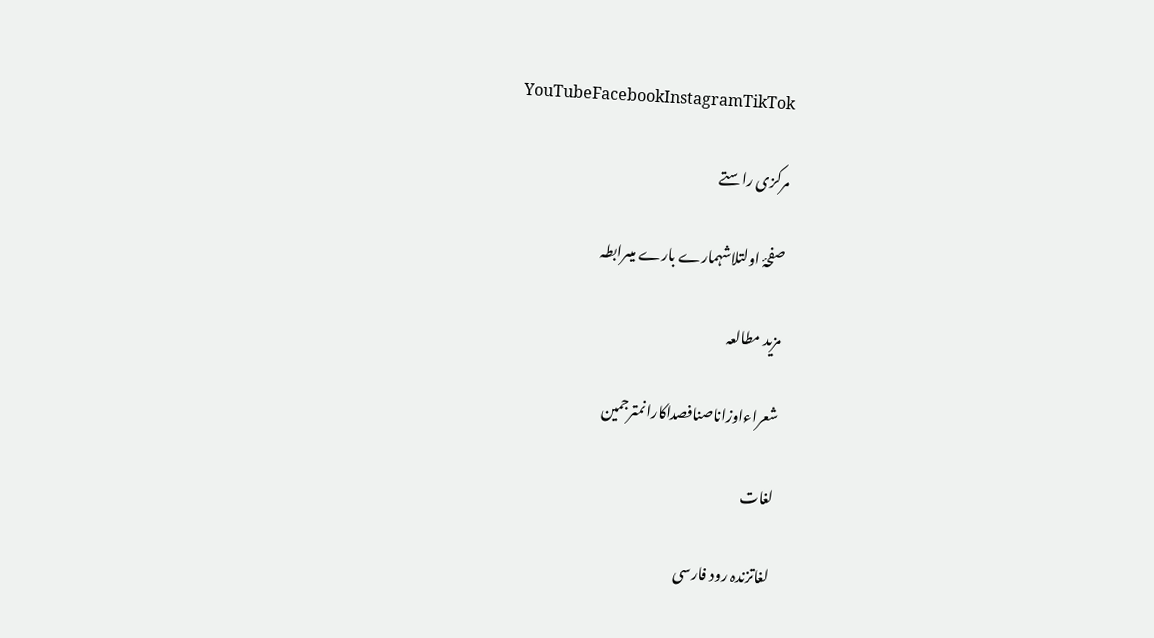YouTubeFacebookInstagramTikTok

مرکزی راستے

صفحۂ اولتلاشہمارے بارے میںرابطہ

مزید مطالعہ

شعراءاوزاناصنافصداکارانمترجمین

لغات

لغاتزندہ رود فارسی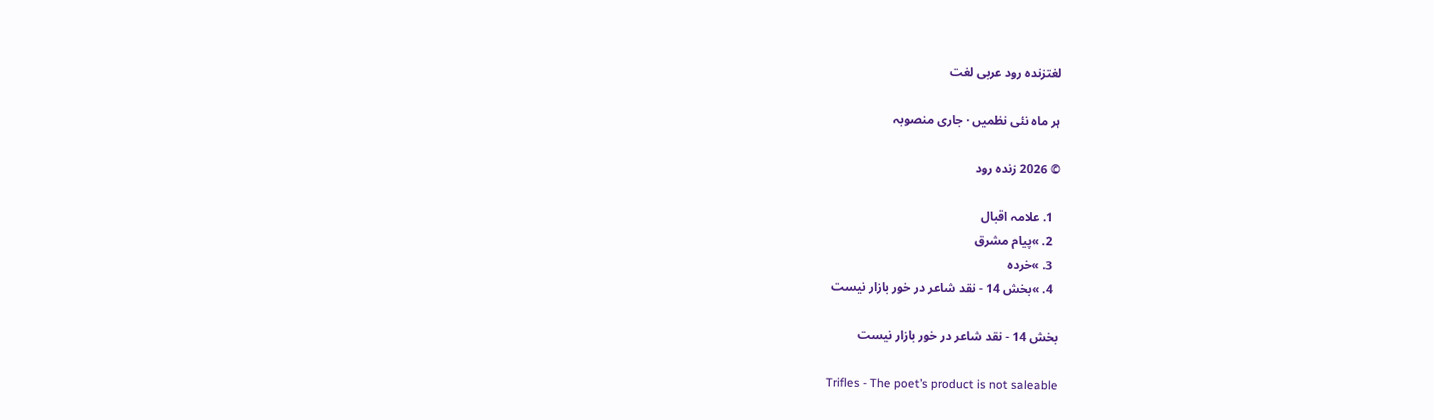لغتزندہ رود عربی لغت

ہر ماہ نئی نظمیں · جاری منصوبہ

© 2026 زندہ رود

  1. علامہ اقبال
  2. »پیام مشرق
  3. »خرده
  4. »بخش 14 - نقد شاعر در خور بازار نیست

بخش 14 - نقد شاعر در خور بازار نیست

Trifles - The poet’s product is not saleable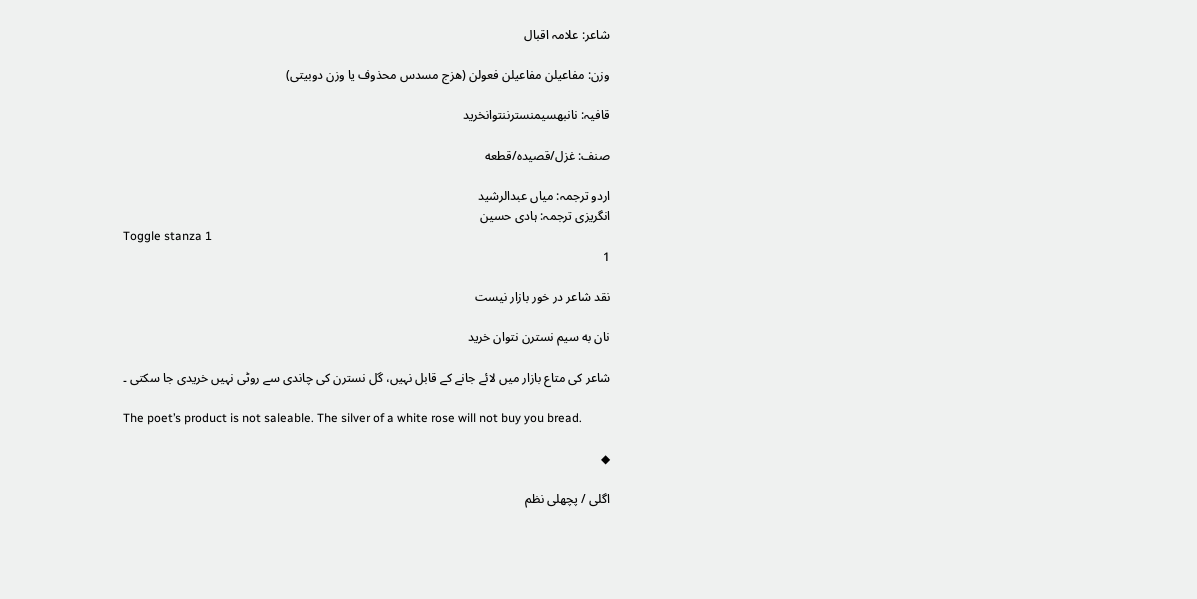شاعر: علامہ اقبال

وزن: مفاعیلن مفاعیلن فعولن (هزج مسدس محذوف یا وزن دوبیتی)

قافیہ: نانبهسیمنسترننتوانخرید

صنف: غزل/قصیده/قطعه

اردو ترجمہ: میاں عبدالرشید
انگریزی ترجمہ: ہادی حسین
Toggle stanza 1
1

نقد شاعر در خور بازار نیست

نان به سیم نسترن نتوان خرید

شاعر کی متاع بازار میں لائے جانے کے قابل نہیں، گل نسترن کی چاندی سے روٹی نہیں خریدی جا سکتی ۔

The poet’s product is not saleable. The silver of a white rose will not buy you bread.

◆

اگلی / پچھلی نظم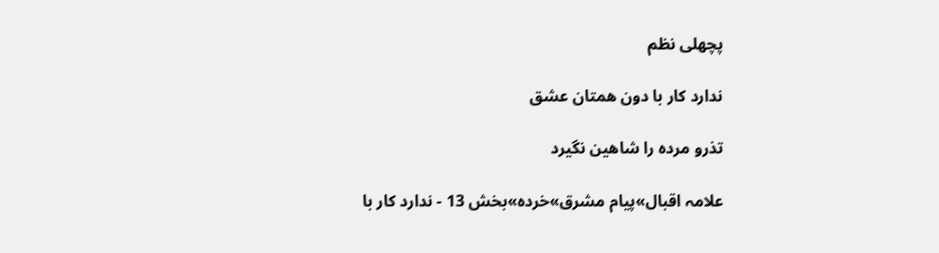پچھلی نظم

ندارد کار با دون همتان عشق

تذرو مرده را شاهین نگیرد

علامہ اقبال»پیام مشرق»خرده»بخش 13 - ندارد کار با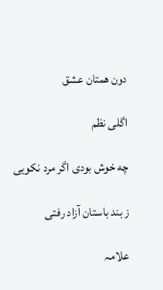دون همتان عشق

اگلی نظم

چه خوش بودی اگر مرد نکویی

ز بند باستان آزاد رفتی

علامہ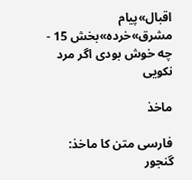اقبال»پیام مشرق»خرده»بخش 15 - چه خوش بودی اگر مرد نکویی

ماخذ

فارسی متن کا ماخذ: گنجور